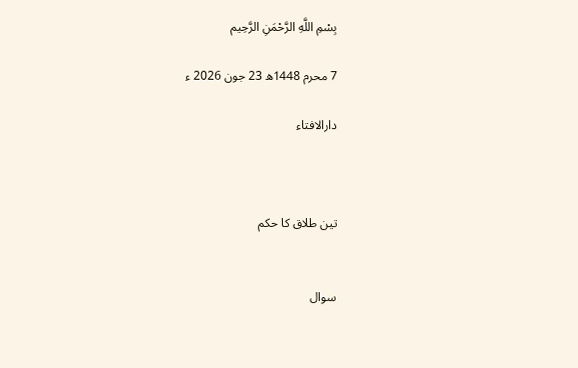بِسْمِ اللَّهِ الرَّحْمَنِ الرَّحِيم

7 محرم 1448ھ 23 جون 2026 ء

دارالافتاء



تین طلاق کا حکم


سوال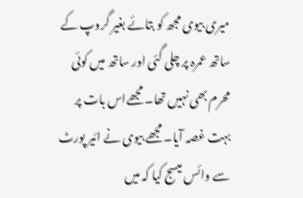میری بیوی مجھ کو بتائے بغیر گروپ کے ساتھ عمرہ پر چلی گئی اور ساتھ میں کوئی محرم بھی نہیں تھا۔ مجھےاس بات پر بہت غصہ آیا۔ مجھے بیوی نے ائیر پورٹ سے وائس میسج کیا کہ میں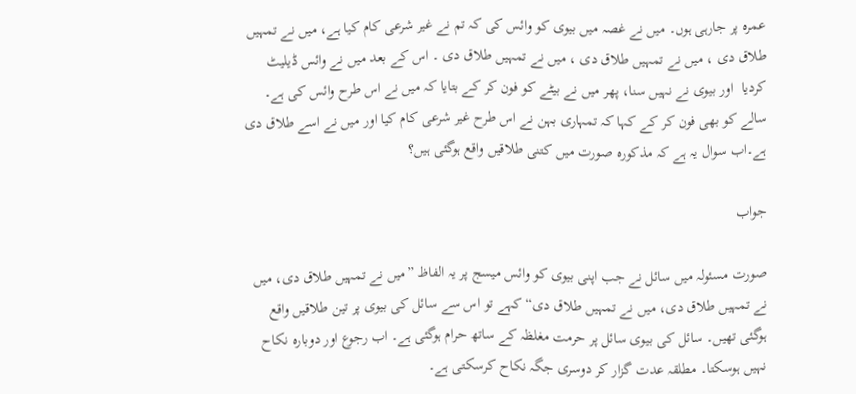عمرہ پر جارہی ہوں۔ میں نے غصہ میں بیوی کو وائس کی کہ تم نے غیر شرعی کام کیا ہے، میں نے تمہیں طلاق دی ، میں نے تمہیں طلاق دی ، میں نے تمہیں طلاق دی ۔ اس کے بعد میں نے وائس ڈیلیٹ کردیا  اور بیوی نے نہیں سنا، پھر میں نے بیٹے کو فون کر کے بتایا کہ میں نے اس طرح وائس کی ہے۔ سالے کو بھی فون کر کے کہا کہ تمہاری بہن نے اس طرح غیر شرعی کام کیا اور میں نے اسے طلاق دی ہے۔اب سوال یہ ہے کہ مذکورہ صورت میں کتنی طلاقیں واقع ہوگئی ہیں؟

جواب

صورت مسئولہ میں سائل نے جب اپنی بیوی کو وائس میسج پر یہ الفاظ ”میں نے تمہیں طلاق دی، میں نے تمہیں طلاق دی، میں نے تمہیں طلاق دی“ کہے تو اس سے سائل کی بیوی پر تین طلاقیں واقع ہوگئی تھیں۔ سائل کی بیوی سائل پر حرمت مغلظہ کے ساتھ حرام ہوگئی ہے۔ اب رجوع اور دوبارہ نکاح نہیں ہوسکتا۔ مطلقہ عدت گزار کر دوسری جگہ نکاح کرسکتی ہے۔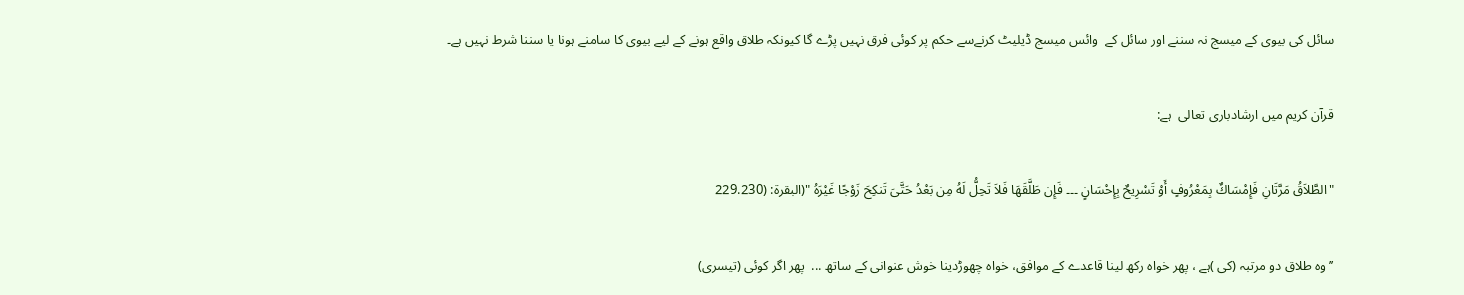سائل کی بیوی کے میسج نہ سننے اور سائل کے  وائس میسج ڈیلیٹ کرنےسے حکم پر کوئی فرق نہیں پڑے گا کیونکہ طلاق واقع ہونے کے لیے بیوی کا سامنے ہونا یا سننا شرط نہیں ہے۔

قرآن کریم میں ارشادباری تعالی  ہے:

"الطَّلاَقُ مَرَّتَانِ فَإِمْسَاكٌ بِمَعْرُوفٍ أَوْ تَسْرِيحٌ بِإِحْسَانٍ ۔۔۔ فَإِن طَلَّقَهَا فَلاَ تَحِلُّ لَهُ مِن بَعْدُ حَتَّىَ تَنكِحَ زَوْجًا غَيْرَهُ "(البقرة: (229.230

’’ وہ طلاق دو مرتبہ (کی )ہے ، پھر خواہ رکھ لینا قاعدے کے موافق، خواہ چھوڑدینا خوش عنوانی کے ساتھ ...  پھر اگر کوئی (تیسری)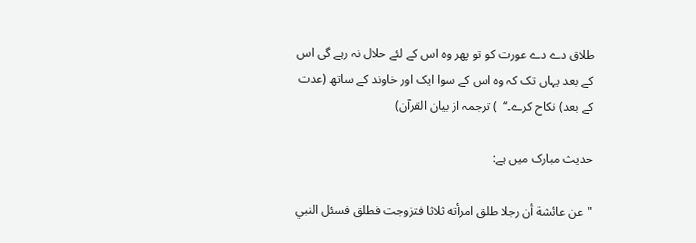طلاق دے دے عورت کو تو پھر وہ اس کے لئے حلال نہ رہے گی اس کے بعد یہاں تک کہ وہ اس کے سوا ایک اور خاوند کے ساتھ (عدت کے بعد) نکاح کرے۔‘‘  ) ترجمہ از بیان القرآن)

حدیث مبارک میں ہے:

"عن عائشة أن رجلا طلق امرأته ثلاثا فتزوجت فطلق فسئل النبي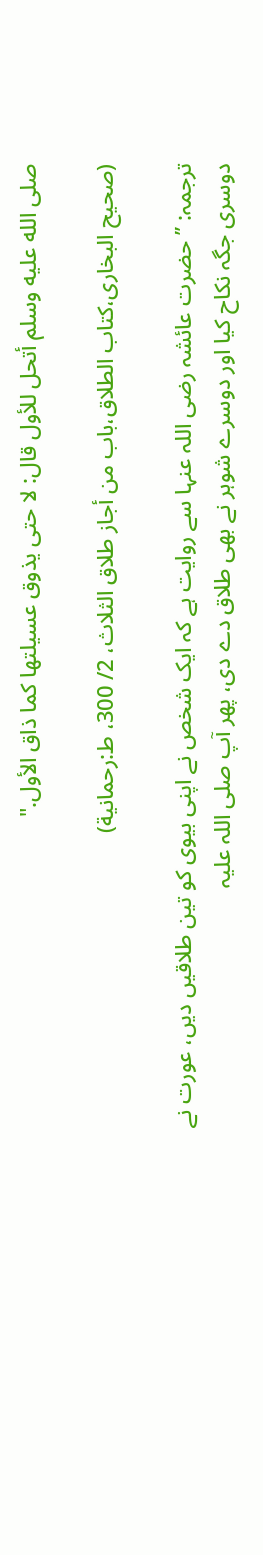صلى الله عليه وسلم أتحل للأول قال: لا حتى يذوق عسيلتها كما ذاق الأول."

(صحيح البخاری،كتاب الطلاق،باب من أجاز طلاق الثلاث، 2/ 300، ط:رحمانية)

ترجمہ: ’’ حضرت عائشہ رضی اللہ عنہا سے روایت ہے کہ ایک شخص نے اپنی بیوی کو تین طلاقیں دیں، عورت نے دوسری جگہ نکاح کیا اور دوسرے شوہر نے بھی طلاق دے دی، پھر آپ صلی اللہ علیہ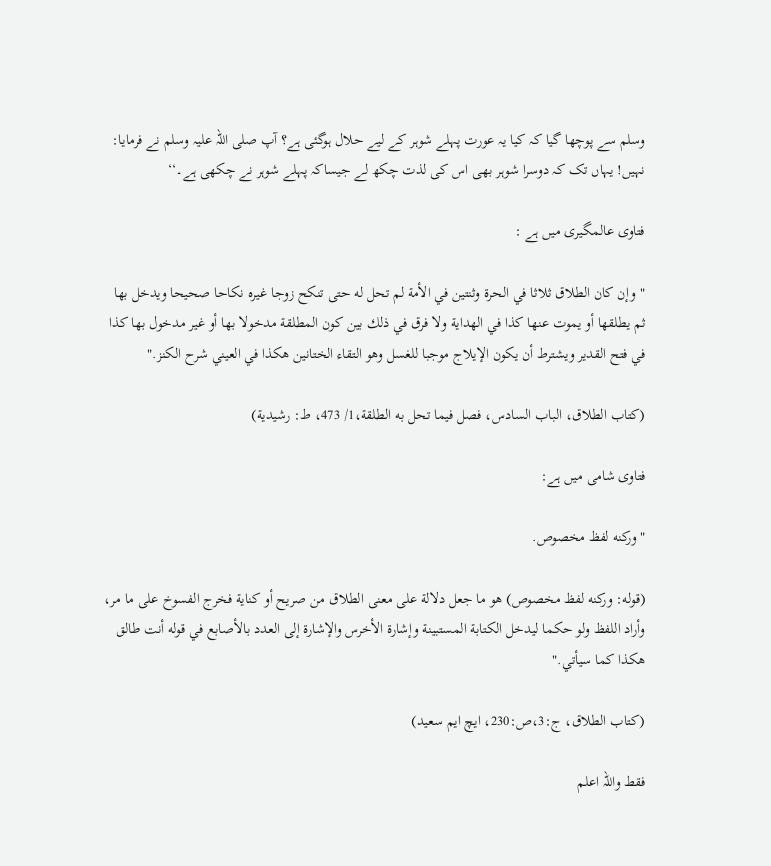وسلم سے پوچھا گیا کہ کیا یہ عورت پہلے شوہر کے لیے حلال ہوگئی ہے؟ آپ صلی اللہ علیہ وسلم نے فرمایا: نہیں! یہاں تک کہ دوسرا شوہر بھی اس کی لذت چکھ لے جیساکہ پہلے شوہر نے چکھی ہے۔‘‘

فتاوی عالمگیری میں ہے :

"وإن كان الطلاق ثلاثا في الحرة وثنتين في الأمة لم تحل له حتى تنكح زوجا غيره نكاحا صحيحا ويدخل بها ثم يطلقها أو يموت عنها كذا في الهداية ولا فرق في ذلك بين كون المطلقة مدخولا بها أو غير مدخول بها كذا في فتح القدير ويشترط أن يكون الإيلاج موجبا للغسل وهو التقاء الختانين هكذا في العيني شرح الكنز."

(کتاب الطلاق، الباب السادس، فصل فیما تحل به الطلقة،1/ 473، ط: رشیدیة)

فتاوی شامی میں ہے:

"وركنه لفظ مخصوص.

(قوله: وركنه لفظ مخصوص) هو ما جعل دلالة على معنى الطلاق من صريح أو كناية فخرج الفسوخ على ما مر، وأراد اللفظ ولو حكما ليدخل الكتابة المستبينة وإشارة الأخرس والإشارة إلى العدد بالأصابع في قوله أنت طالق هكذا كما سيأتي."

(کتاب الطلاق، ج:3،ص:230، ایچ ایم سعید)

فقط واللہ اعلم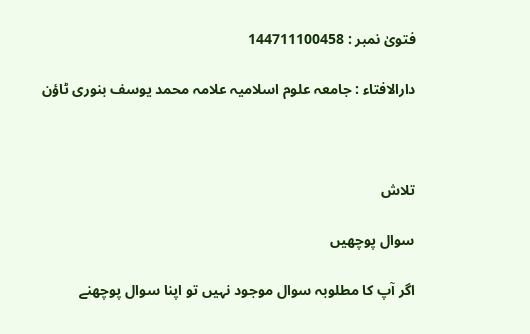فتویٰ نمبر : 144711100458

دارالافتاء : جامعہ علوم اسلامیہ علامہ محمد یوسف بنوری ٹاؤن



تلاش

سوال پوچھیں

اگر آپ کا مطلوبہ سوال موجود نہیں تو اپنا سوال پوچھنے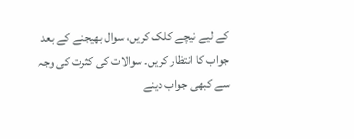کے لیے نیچے کلک کریں، سوال بھیجنے کے بعد جواب کا انتظار کریں۔ سوالات کی کثرت کی وجہ سے کبھی جواب دینے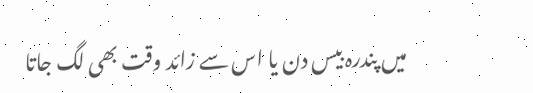میں پندرہ بیس دن یا اس سے زائد وقت بھی لگ جاتا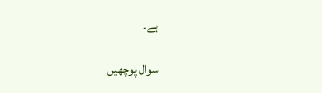ہے۔

سوال پوچھیں